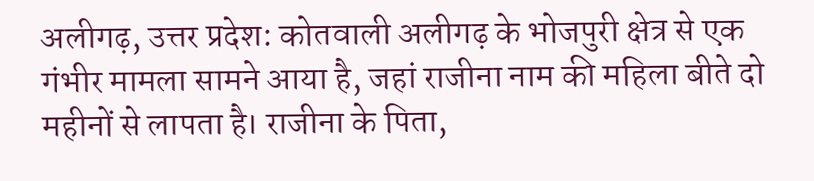अलीगढ़, उत्तर प्रदेश: कोतवाली अलीगढ़ के भोजपुरी क्षेत्र से एक गंभीर मामला सामने आया है, जहां राजीना नाम की महिला बीते दो महीनों से लापता है। राजीना के पिता,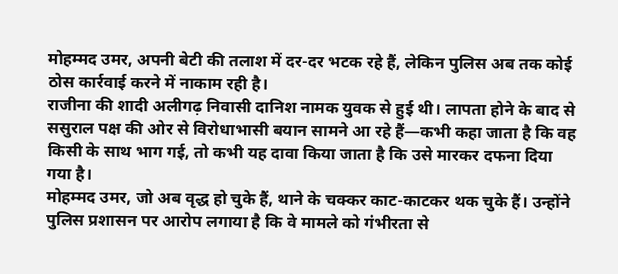मोहम्मद उमर, अपनी बेटी की तलाश में दर-दर भटक रहे हैं, लेकिन पुलिस अब तक कोई ठोस कार्रवाई करने में नाकाम रही है।
राजीना की शादी अलीगढ़ निवासी दानिश नामक युवक से हुई थी। लापता होने के बाद से ससुराल पक्ष की ओर से विरोधाभासी बयान सामने आ रहे हैं—कभी कहा जाता है कि वह किसी के साथ भाग गई, तो कभी यह दावा किया जाता है कि उसे मारकर दफना दिया गया है।
मोहम्मद उमर, जो अब वृद्ध हो चुके हैं, थाने के चक्कर काट-काटकर थक चुके हैं। उन्होंने पुलिस प्रशासन पर आरोप लगाया है कि वे मामले को गंभीरता से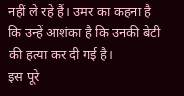नहीं ले रहे हैं। उमर का कहना है कि उन्हें आशंका है कि उनकी बेटी की हत्या कर दी गई है।
इस पूरे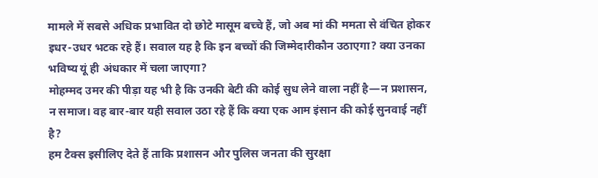मामले में सबसे अधिक प्रभावित दो छोटे मासूम बच्चे हैं, जो अब मां की ममता से वंचित होकर इधर-उधर भटक रहे हैं। सवाल यह है कि इन बच्चों की जिम्मेदारीकौन उठाएगा? क्या उनका भविष्य यूं ही अंधकार में चला जाएगा?
मोहम्मद उमर की पीड़ा यह भी है कि उनकी बेटी की कोई सुध लेने वाला नहीं है—न प्रशासन, न समाज। वह बार-बार यही सवाल उठा रहे हैं कि क्या एक आम इंसान की कोई सुनवाई नहीं है?
हम टैक्स इसीलिए देते हैं ताकि प्रशासन और पुलिस जनता की सुरक्षा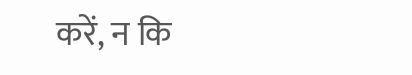करें, न कि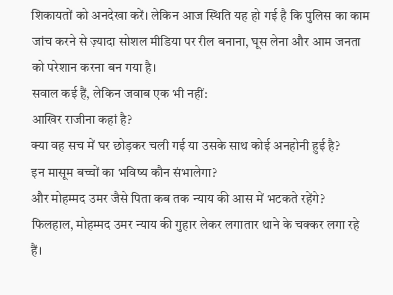शिकायतों को अनदेखा करें। लेकिन आज स्थिति यह हो गई है कि पुलिस का काम जांच करने से ज़्यादा सोशल मीडिया पर रील बनाना, घूस लेना और आम जनता को परेशान करना बन गया है।
सवाल कई हैं, लेकिन जवाब एक भी नहीं:
आखिर राजीना कहां है?
क्या वह सच में घर छोड़कर चली गई या उसके साथ कोई अनहोनी हुई है?
इन मासूम बच्चों का भविष्य कौन संभालेगा?
और मोहम्मद उमर जैसे पिता कब तक न्याय की आस में भटकते रहेंगे?
फिलहाल, मोहम्मद उमर न्याय की गुहार लेकर लगातार थाने के चक्कर लगा रहे हैं।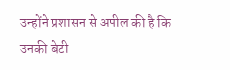उन्होंने प्रशासन से अपील की है कि उनकी बेटी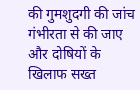की गुमशुदगी की जांच गंभीरता से की जाए और दोषियों के खिलाफ सख्त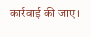कार्रवाई की जाए।